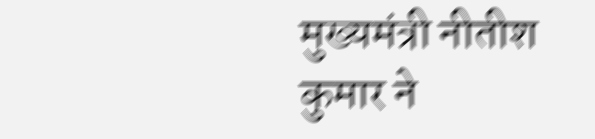मुख्यमंत्री नीतीश कुमार ने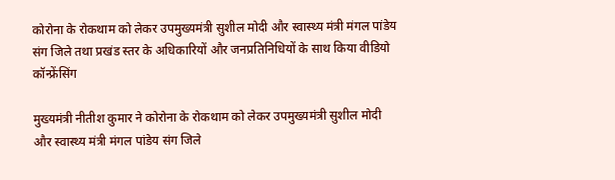कोरोना के रोकथाम को लेकर उपमुख्यमंत्री सुशील मोदी और स्वास्थ्य मंत्री मंगल पांडेय संग जिले तथा प्रखंड स्तर के अधिकारियों और जनप्रतिनिधियों के साथ किया वीडियो कॉन्फ्रेंसिंग

मुख्यमंत्री नीतीश कुमार ने कोरोना के रोकथाम को लेकर उपमुख्यमंत्री सुशील मोदी और स्वास्थ्य मंत्री मंगल पांडेय संग जिले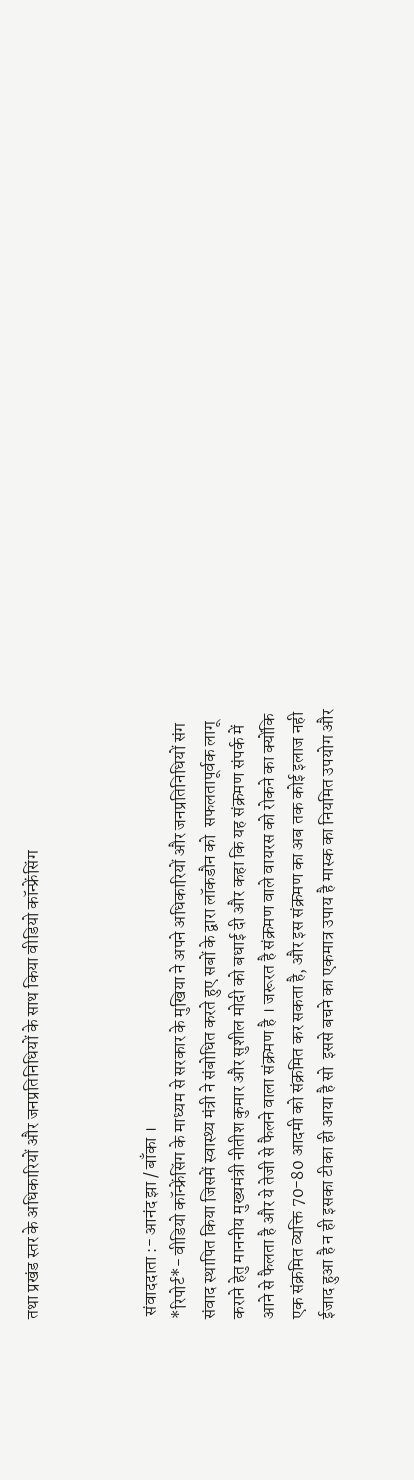तथा प्रखंड स्तर के अधिकारियों और जनप्रतिनिधियों के साथ किया वीडियो कॉन्फ्रेंसिंग



 संवाददाता :- आनंद झा / बाँका ।
*रिपोर्ट*- वीडियो कॉन्फ्रेंसिंग के माध्यम से सरकार के मुखिया ने अपने अधिकारियों और जनप्रतिनिधियों संग संवाद स्थापित किया जिसमें स्वास्थ्य मंत्री ने संबोधित करते हुए सबों के द्वारा लॉकडौन को  सफलतापूर्वक लागू कराने हेतु माननीय मुख्यमंत्री नीतीश कुमार और सुशील मोदी को बधाई दी और कहा कि यह संक्रमण संपर्क में आने से फैलता है और ये तेजी से फैलने वाला संक्रमण है । जरूरत है संक्रमण वाले वायरस को रोकने का क्योंकि एक संक्रमित व्यक्ति 70-80 आदमी को संक्रमित कर सकता है, और इस संक्रमण का अब तक कोई इलाज नही ईजाद हुआ है न ही इसका टीका ही आया है सो  इससे बचने का एकमात्र उपाय है मास्क का नियमित उपयोग और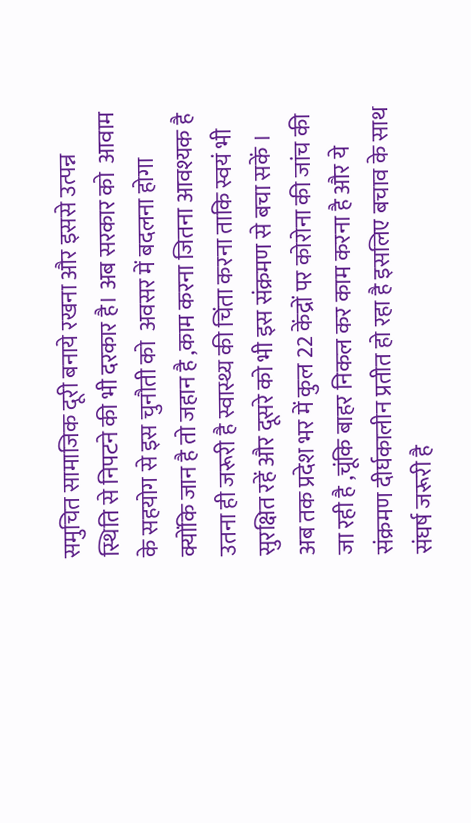समुचित सामाजिक दूरी बनाये रखना और इससे उत्पन्न स्थिति से निपटने की भी दरकार है। अब सरकार को  आवाम के सहयोग से इस चुनौती को  अवसर में बदलना होगा क्योंकि जान है तो जहान है ,काम करना जितना आवश्यक है उतना ही जरूरी है स्वास्थ्य की चिंता करना ताकि स्वयं भी सुरक्षित रहें और दूसरे को भी इस संक्रमण से बचा सकें । अब तक प्रदेश भर में कुल 22 केंद्रों पर कोरोना की जांच की जा रही है ,चूंकि बाहर निकल कर काम करना है और ये संक्रमण दीर्घकालीन प्रतीत हो रहा है इसलिए बचाव के साथ संघर्ष जरूरी है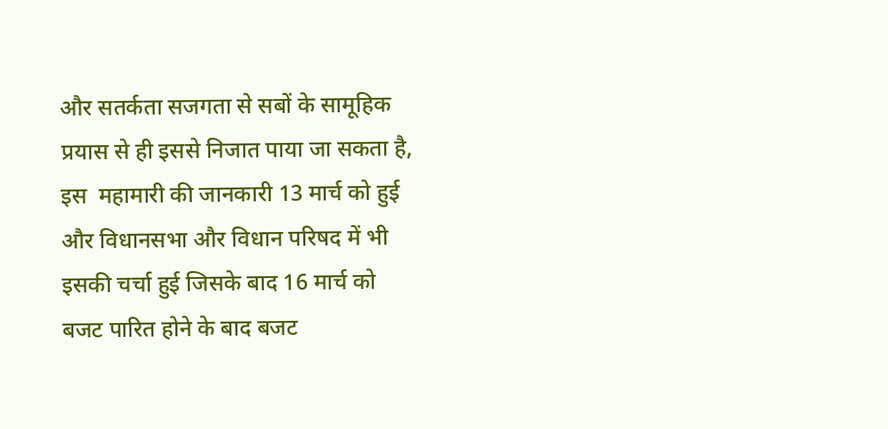और सतर्कता सजगता से सबों के सामूहिक प्रयास से ही इससे निजात पाया जा सकता है, इस  महामारी की जानकारी 13 मार्च को हुई और विधानसभा और विधान परिषद में भी इसकी चर्चा हुई जिसके बाद 16 मार्च को बजट पारित होने के बाद बजट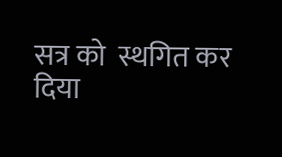सत्र को  स्थगित कर दिया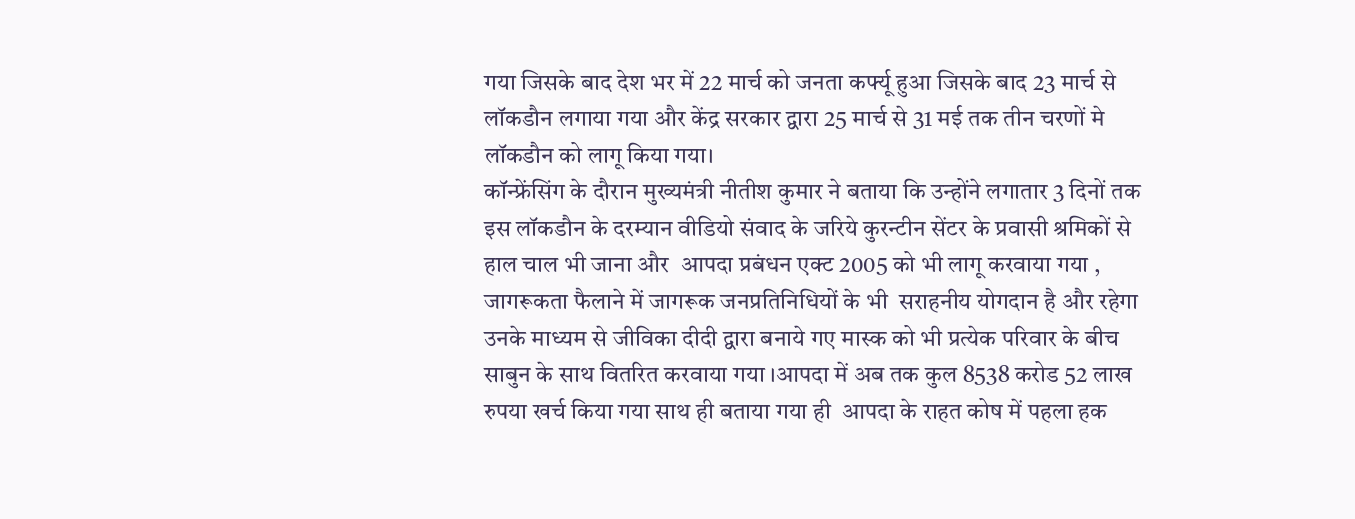गया जिसके बाद देश भर में 22 मार्च को जनता कर्फ्यू हुआ जिसके बाद 23 मार्च से लॉकडौन लगाया गया और केंद्र सरकार द्वारा 25 मार्च से 31 मई तक तीन चरणों मे लॉकडौन को लागू किया गया।
कॉन्फ्रेंसिंग के दौरान मुख्यमंत्री नीतीश कुमार ने बताया कि उन्होंने लगातार 3 दिनों तक इस लॉकडौन के दरम्यान वीडियो संवाद के जरिये कुरन्टीन सेंटर के प्रवासी श्रमिकों से हाल चाल भी जाना और  आपदा प्रबंधन एक्ट 2005 को भी लागू करवाया गया , जागरूकता फैलाने में जागरूक जनप्रतिनिधियों के भी  सराहनीय योगदान है और रहेगा उनके माध्यम से जीविका दीदी द्वारा बनाये गए मास्क को भी प्रत्येक परिवार के बीच साबुन के साथ वितरित करवाया गया ।आपदा में अब तक कुल 8538 करोड 52 लाख रुपया खर्च किया गया साथ ही बताया गया ही  आपदा के राहत कोष में पहला हक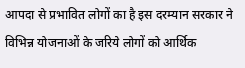आपदा से प्रभावित लोगों का है इस दरम्यान सरकार ने विभिन्न योजनाओं के जरिये लोगों को आर्थिक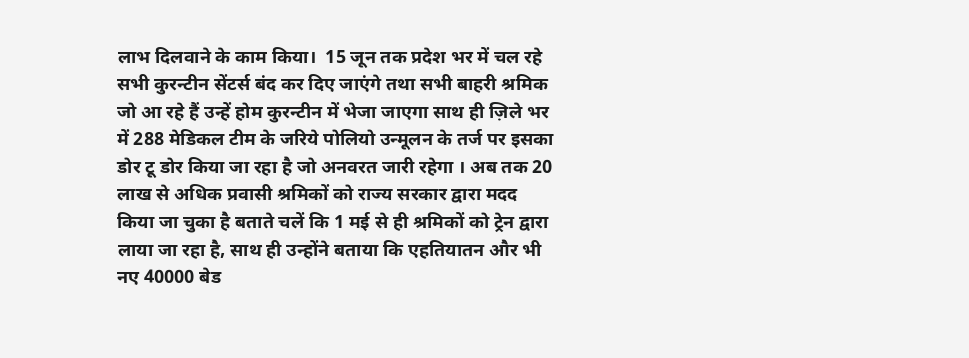लाभ दिलवाने के काम किया।  15 जून तक प्रदेश भर में चल रहे सभी कुरन्टीन सेंटर्स बंद कर दिए जाएंगे तथा सभी बाहरी श्रमिक जो आ रहे हैं उन्हें होम कुरन्टीन में भेजा जाएगा साथ ही ज़िले भर में 288 मेडिकल टीम के जरिये पोलियो उन्मूलन के तर्ज पर इसका डोर टू डोर किया जा रहा है जो अनवरत जारी रहेगा । अब तक 20 लाख से अधिक प्रवासी श्रमिकों को राज्य सरकार द्वारा मदद किया जा चुका है बताते चलें कि 1 मई से ही श्रमिकों को ट्रेन द्वारा लाया जा रहा है, साथ ही उन्होंने बताया कि एहतियातन और भी नए 40000 बेड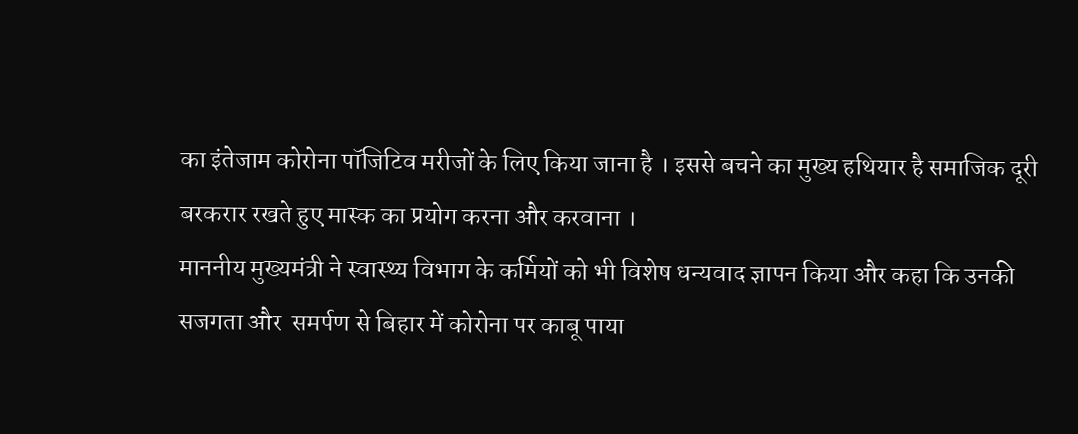का इंतेजाम कोरोना पॉजिटिव मरीजों के लिए किया जाना है । इससे बचने का मुख्य हथियार है समाजिक दूरी बरकरार रखते हुए मास्क का प्रयोग करना और करवाना ।
माननीय मुख्यमंत्री ने स्वास्थ्य विभाग के कर्मियों को भी विशेष धन्यवाद ज्ञापन किया और कहा कि उनकी सजगता और  समर्पण से बिहार में कोरोना पर काबू पाया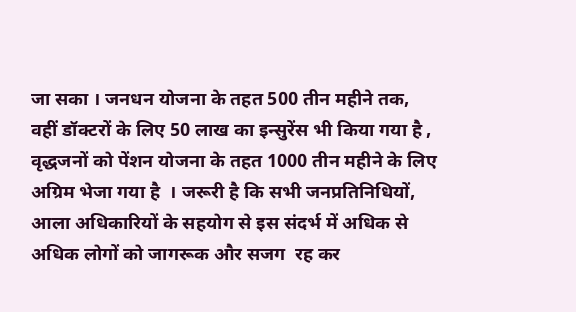जा सका । जनधन योजना के तहत 500 तीन महीने तक, वहीं डॉक्टरों के लिए 50 लाख का इन्सुरेंस भी किया गया है , वृद्धजनों को पेंशन योजना के तहत 1000 तीन महीने के लिए  अग्रिम भेजा गया है  । जरूरी है कि सभी जनप्रतिनिधियों, आला अधिकारियों के सहयोग से इस संदर्भ में अधिक से अधिक लोगों को जागरूक और सजग  रह कर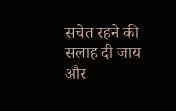सचेत रहने की सलाह दी जाय और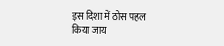इस दिशा में ठोस पहल किया जाय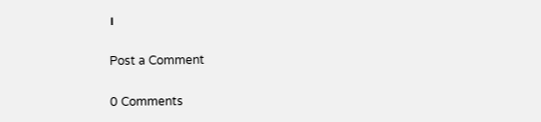।

Post a Comment

0 Comments